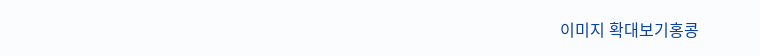이미지 확대보기홍콩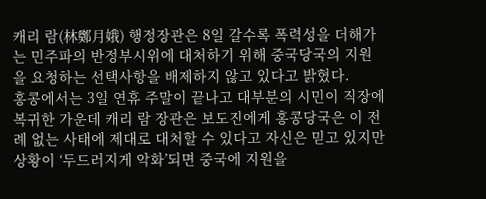캐리 람(林鄭月娥) 행정장관은 8일 갈수록 폭력성을 더해가는 민주파의 반정부시위에 대처하기 위해 중국당국의 지원을 요청하는 선택사항을 배제하지 않고 있다고 밝혔다.
홍콩에서는 3일 연휴 주말이 끝나고 대부분의 시민이 직장에 복귀한 가운데 캐리 람 장관은 보도진에게 홍콩당국은 이 전례 없는 사태에 제대로 대처할 수 있다고 자신은 믿고 있지만 상황이 ‘두드러지게 악화’되면 중국에 지원을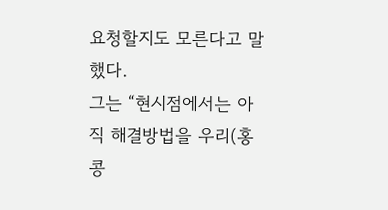요청할지도 모른다고 말했다.
그는 “현시점에서는 아직 해결방법을 우리(홍콩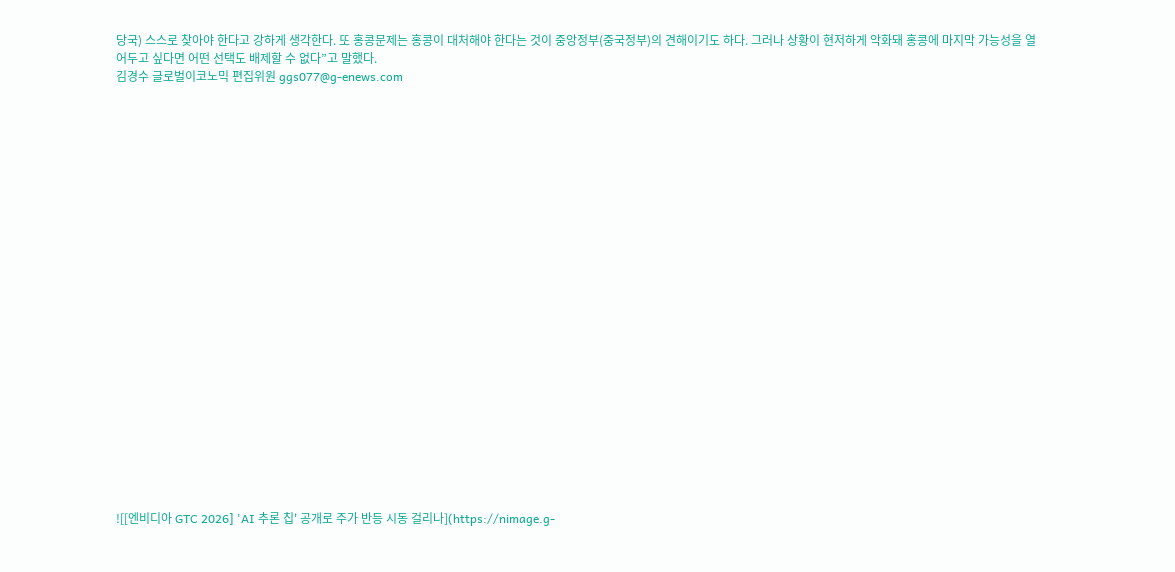당국) 스스로 찾아야 한다고 강하게 생각한다. 또 홍콩문제는 홍콩이 대처해야 한다는 것이 중앙정부(중국정부)의 견해이기도 하다. 그러나 상황이 현저하게 악화돼 홍콩에 마지막 가능성을 열어두고 싶다면 어떤 선택도 배제할 수 없다”고 말했다.
김경수 글로벌이코노믹 편집위원 ggs077@g-enews.com























![[엔비디아 GTC 2026] 'AI 추론 칩' 공개로 주가 반등 시동 걸리나](https://nimage.g-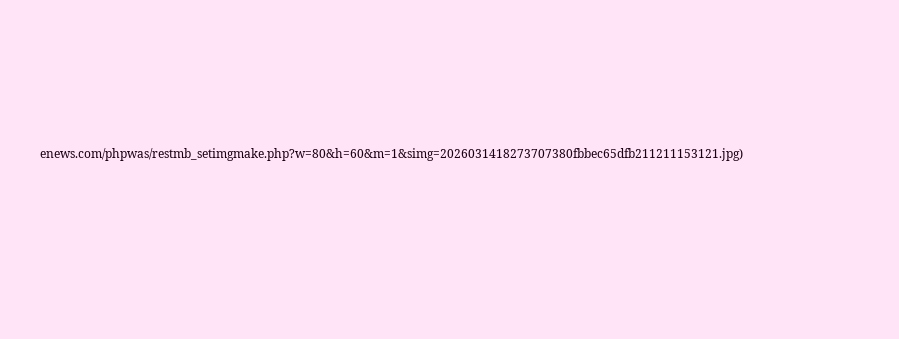enews.com/phpwas/restmb_setimgmake.php?w=80&h=60&m=1&simg=2026031418273707380fbbec65dfb211211153121.jpg)